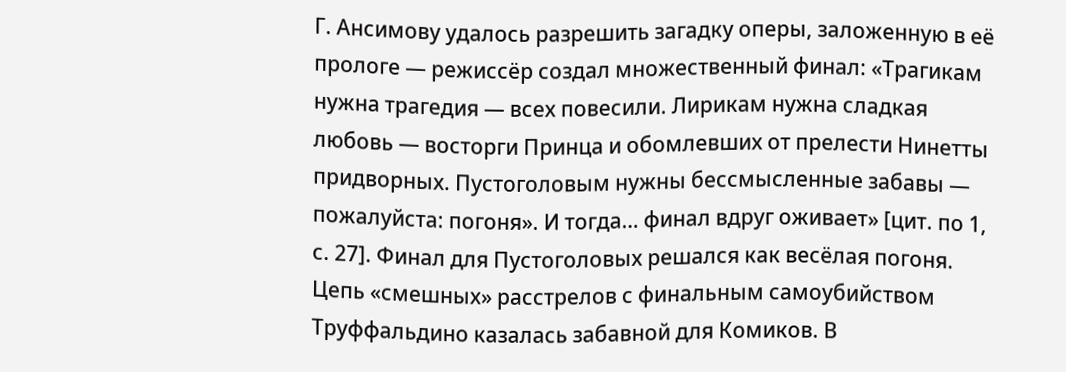Г. Ансимову удалось разрешить загадку оперы, заложенную в её прологе — режиссёр создал множественный финал: «Трагикам нужна трагедия — всех повесили. Лирикам нужна сладкая любовь — восторги Принца и обомлевших от прелести Нинетты придворных. Пустоголовым нужны бессмысленные забавы — пожалуйста: погоня». И тогда… финал вдруг оживает» [цит. по 1, с. 27]. Финал для Пустоголовых решался как весёлая погоня. Цепь «смешных» расстрелов с финальным самоубийством Труффальдино казалась забавной для Комиков. В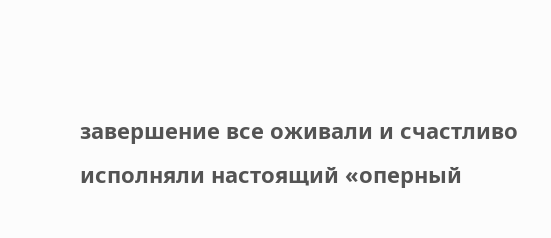завершение все оживали и счастливо исполняли настоящий «оперный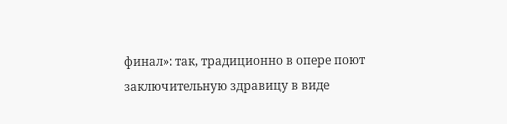финал»: так, традиционно в опере поют заключительную здравицу в виде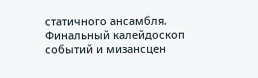статичного ансамбля. Финальный калейдоскоп событий и мизансцен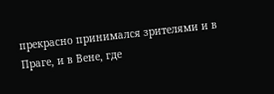прекрасно принимался зрителями и в Праге, и в Вене, где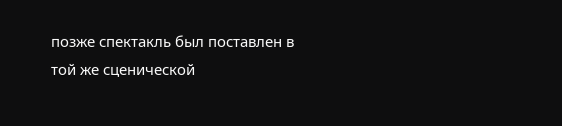позже спектакль был поставлен в той же сценической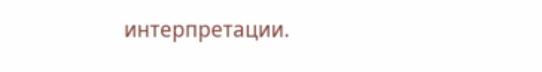интерпретации.